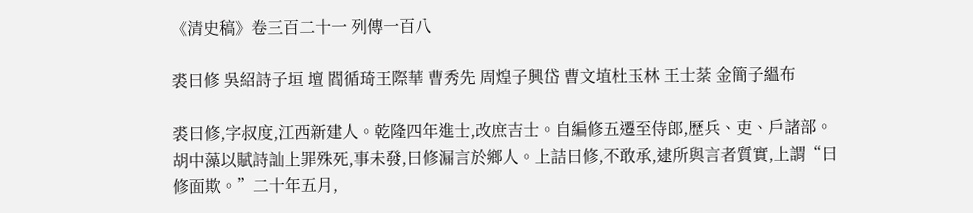《清史稿》卷三百二十一 列傳一百八

裘曰修 吳紹詩子垣 壇 閻循琦王際華 曹秀先 周煌子興岱 曹文埴杜玉林 王士棻 金簡子縕布

裘曰修,字叔度,江西新建人。乾隆四年進士,改庶吉士。自編修五遷至侍郎,歷兵、吏、戶諸部。胡中藻以賦詩訕上罪殊死,事未發,曰修漏言於鄉人。上詰曰修,不敢承,逮所與言者質實,上謂“曰修面欺。”二十年五月,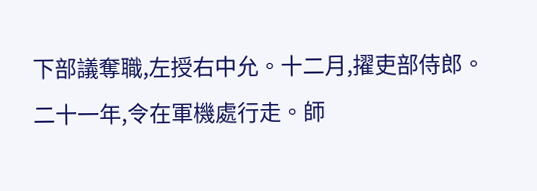下部議奪職,左授右中允。十二月,擢吏部侍郎。二十一年,令在軍機處行走。師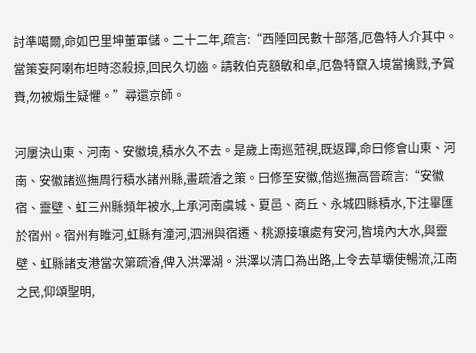討準噶爾,命如巴里坤董軍儲。二十二年,疏言:“西陲回民數十部落,厄魯特人介其中。當策妄阿喇布坦時恣殺掠,回民久切齒。請敕伯克額敏和卓,厄魯特竄入境當擒戮,予賞賚,勿被煽生疑懼。”尋還京師。

河屢決山東、河南、安徽境,積水久不去。是歲上南巡蒞視,既返蹕,命曰修會山東、河南、安徽諸巡撫周行積水諸州縣,畫疏濬之策。曰修至安徽,偕巡撫高晉疏言:“安徽宿、靈壁、虹三州縣頻年被水,上承河南虞城、夏邑、商丘、永城四縣積水,下注畢匯於宿州。宿州有睢河,虹縣有潼河,泗洲與宿遷、桃源接壤處有安河,皆境內大水,與靈壁、虹縣諸支港當次第疏濬,俾入洪澤湖。洪澤以清口為出路,上令去草壩使暢流,江南之民,仰頌聖明,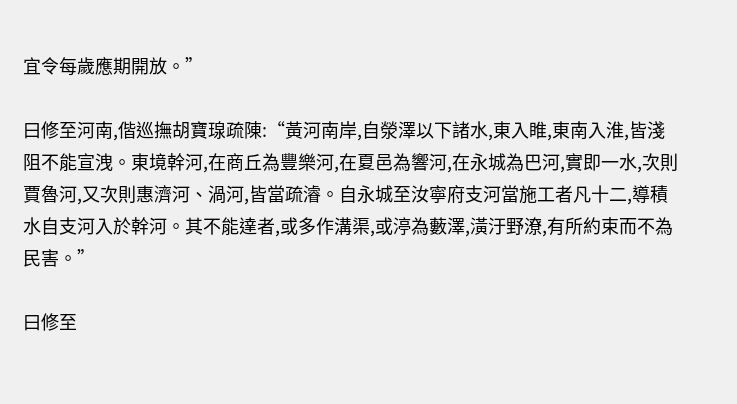宜令每歲應期開放。”

曰修至河南,偕巡撫胡寶瑔疏陳:“黃河南岸,自滎澤以下諸水,東入睢,東南入淮,皆淺阻不能宣洩。東境幹河,在商丘為豐樂河,在夏邑為響河,在永城為巴河,實即一水,次則賈魯河,又次則惠濟河、渦河,皆當疏濬。自永城至汝寧府支河當施工者凡十二,導積水自支河入於幹河。其不能達者,或多作溝渠,或渟為藪澤,潢汙野潦,有所約束而不為民害。”

曰修至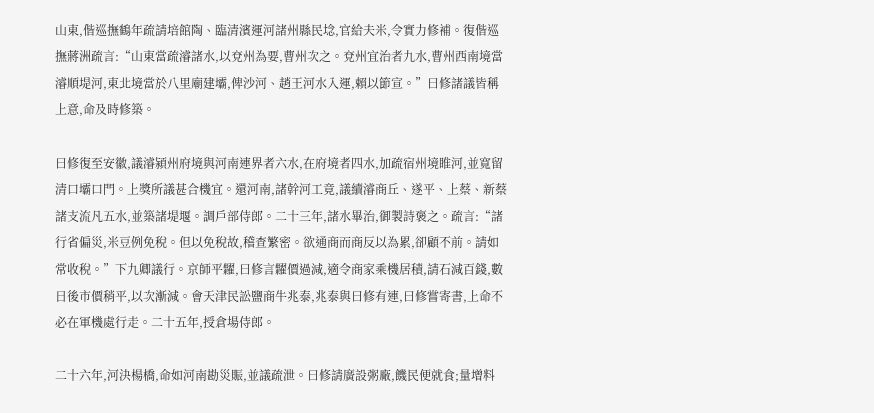山東,偕巡撫鶴年疏請培館陶、臨清濱運河諸州縣民埝,官給夫米,令實力修補。復偕巡撫蔣洲疏言:“山東當疏濬諸水,以兗州為要,曹州次之。兗州宜治者九水,曹州西南境當濬順堤河,東北境當於八里廟建壩,俾沙河、趙王河水入運,賴以節宣。”曰修諸議皆稱上意,命及時修築。

曰修復至安徽,議濬潁州府境與河南連界者六水,在府境者四水,加疏宿州境睢河,並寬留清口壩口門。上獎所議甚合機宜。還河南,諸幹河工竟,議續濬商丘、遂平、上蔡、新蔡諸支流凡五水,並築諸堤堰。調戶部侍郎。二十三年,諸水畢治,御製詩褒之。疏言:“諸行省偏災,米豆例免稅。但以免稅故,稽查繁密。欲通商而商反以為累,卻顧不前。請如常收稅。”下九卿議行。京師平糶,曰修言糶價過減,適令商家乘機居積,請石減百錢,數日後市價稍平,以次漸減。會天津民訟鹽商牛兆泰,兆泰與曰修有連,曰修嘗寄書,上命不必在軍機處行走。二十五年,授倉場侍郎。

二十六年,河決楊橋,命如河南勘災賑,並議疏泄。曰修請廣設粥廠,饑民便就食;量增料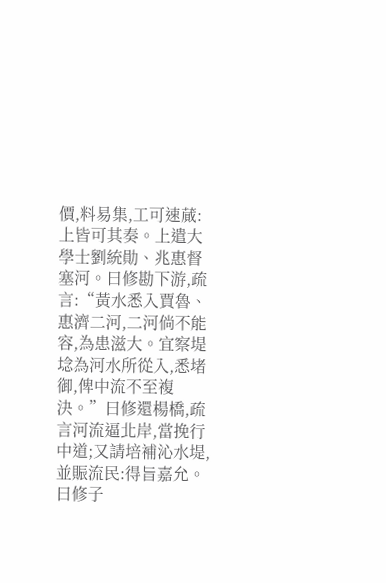價,料易集,工可速蕆:上皆可其奏。上遣大學士劉統勛、兆惠督塞河。曰修勘下游,疏言:“黃水悉入賈魯、惠濟二河,二河倘不能容,為患滋大。宜察堤埝為河水所從入,悉堵御,俾中流不至複決。”曰修還楊橋,疏言河流逼北岸,當挽行中道;又請培補沁水堤,並賑流民:得旨嘉允。曰修子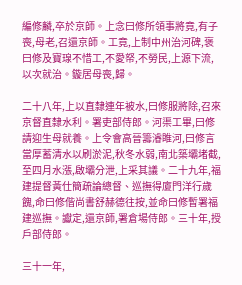編修麟,卒於京師。上念曰修所領事將竟,有子喪,母老,召還京師。工竟,上制中州治河碑,褒曰修及寶瑔不惜工,不愛帑,不勞民,上源下流,以次就治。鏇居母喪,歸。

二十八年,上以直隸連年被水,曰修服將除,召來京督直隸水利。署吏部侍郎。河渠工畢,曰修請迎生母就養。上令會高晉籌濬睢河,曰修言當厚蓄清水以刷淤泥,秋冬水弱,南北築壩堵截,至四月水漲,啟壩分泄,上采其議。二十九年,福建提督黃仕簡疏論總督、巡撫得廈門洋行歲餽,命曰修偕尚書舒赫德往按,並命曰修暫署福建巡撫。讞定,還京師,署倉場侍郎。三十年,授戶部侍郎。

三十一年,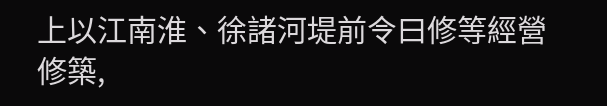上以江南淮、徐諸河堤前令曰修等經營修築,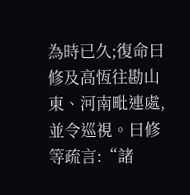為時已久;復命曰修及高恆往勘山東、河南毗連處,並令巡視。曰修等疏言:“諸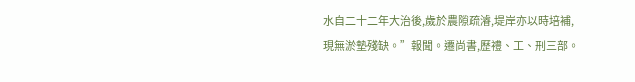水自二十二年大治後,歲於農隙疏濬,堤岸亦以時培補,現無淤墊殘缺。”報聞。遷尚書,歷禮、工、刑三部。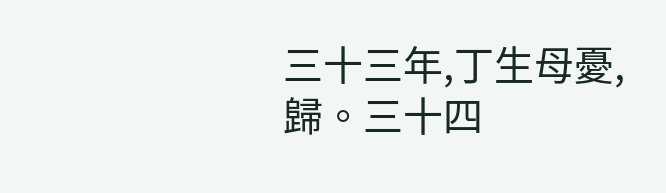三十三年,丁生母憂,歸。三十四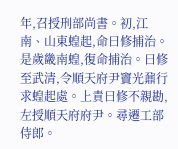年,召授刑部尚書。初,江南、山東蝗起,命曰修捕治。是歲畿南蝗,復命捕治。曰修至武清,令順天府尹竇光鼐行求蝗起處。上責曰修不親勘,左授順天府府尹。尋遷工部侍郎。